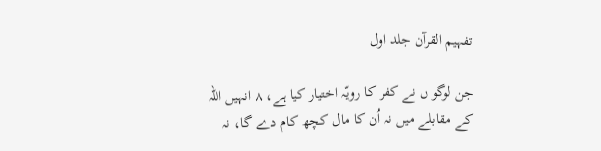تفہیم القرآن جلد اول

جن لوگو ں نے کفر کا رویّہ اختیار کیا ہے، ۸ انہیں اللہ کے مقابلے میں نہ اُن کا مال کچھ کام دے گا، نہ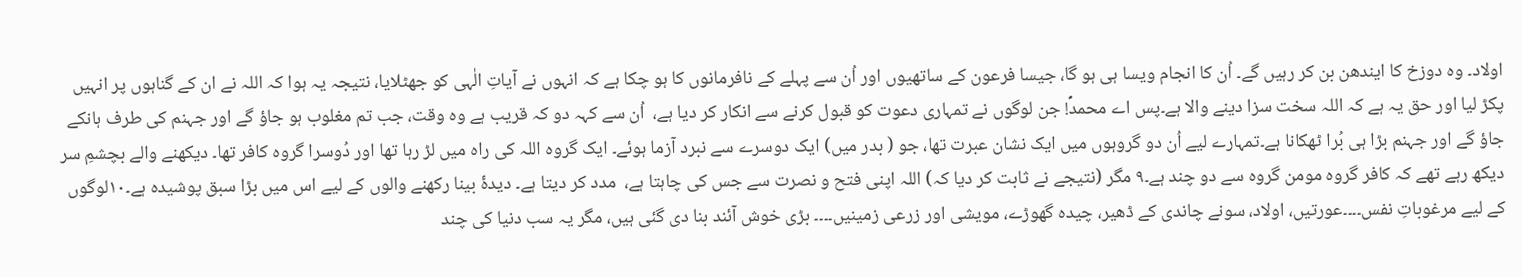اولاد۔ وہ دوزخ کا ایندھن بن کر رہیں گے۔ اُن کا انجام ویسا ہی ہو گا، جیسا فرعون کے ساتھیوں اور اُن سے پہلے کے نافرمانوں کا ہو چکا ہے کہ انہوں نے آیاتِ الٰہی کو جھٹلایا، نتیجہ یہ ہوا کہ اللہ نے ان کے گناہوں پر انہیں پکڑ لیا اور حق یہ ہے کہ اللہ سخت سزا دینے والا ہے۔پس اے محمدؐ! جن لوگوں نے تمہاری دعوت کو قبول کرنے سے انکار کر دیا ہے،  اُن سے کہہ دو کہ قریب ہے وہ وقت، جب تم مغلوب ہو جاؤ گے اور جہنم کی طرف ہانکے جاؤ گے اور جہنم بڑا ہی بُرا ٹھکانا ہے۔تمہارے لیے اُن دو گروہوں میں ایک نشان عبرت تھا، جو ( بدر میں) ایک دوسرے سے نبرد آزما ہوئے۔ ایک گروہ اللہ کی راہ میں لڑ رہا تھا اور دُوسرا گروہ کافر تھا۔ دیکھنے والے بچشمِ سر دیکھ رہے تھے کہ کافر گروہ مومن گروہ سے دو چند ہے۔۹ مگر (نتیجے نے ثابت کر دیا کہ) اللہ اپنی فتح و نصرت سے جس کی چاہتا ہے،  مدد کر دیتا ہے۔ دیدۂ بینا رکھنے والوں کے لیے اس میں بڑا سبق پوشیدہ ہے۔۱۰لوگوں کے لیے مرغوباتِ نفس۔۔۔۔عورتیں، اولاد، سونے چاندی کے ڈھیر، چیدہ گھوڑے، مویشی اور زرعی زمینیں۔۔۔۔ بڑی خوش آئند بنا دی گئی ہیں، مگر یہ سب دنیا کی چند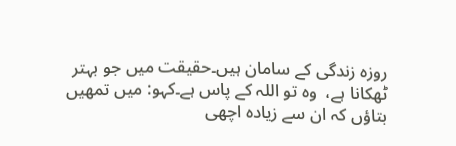روزہ زندگی کے سامان ہیں۔حقیقت میں جو بہتر ٹھکانا ہے،  وہ تو اللہ کے پاس ہے۔کہو: میں تمھیں بتاؤں کہ ان سے زیادہ اچھی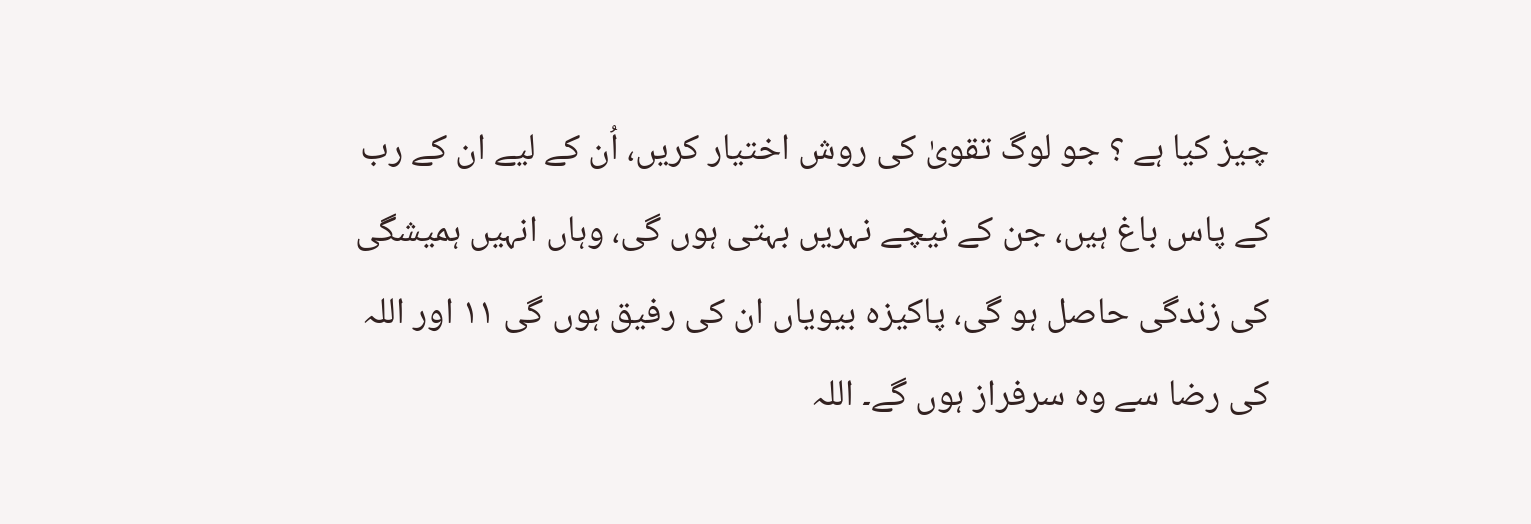چیز کیا ہے ؟ جو لوگ تقویٰ کی روش اختیار کریں، اُن کے لیے ان کے رب کے پاس باغ ہیں، جن کے نیچے نہریں بہتی ہوں گی، وہاں انہیں ہمیشگی کی زندگی حاصل ہو گی، پاکیزہ بیویاں ان کی رفیق ہوں گی ۱۱ اور اللہ کی رضا سے وہ سرفراز ہوں گے۔ اللہ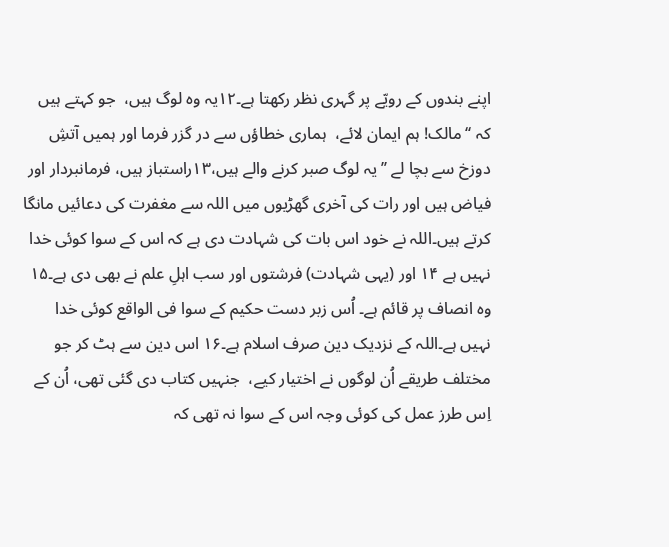اپنے بندوں کے رویّے پر گہری نظر رکھتا ہے۔۱۲یہ وہ لوگ ہیں،  جو کہتے ہیں کہ ‘‘مالک! ہم ایمان لائے،  ہماری خطاؤں سے در گزر فرما اور ہمیں آتشِ دوزخ سے بچا لے ’’ یہ لوگ صبر کرنے والے ہیں،۱۳راستباز ہیں، فرمانبردار اور فیاض ہیں اور رات کی آخری گھڑیوں میں اللہ سے مغفرت کی دعائیں مانگا کرتے ہیں۔اللہ نے خود اس بات کی شہادت دی ہے کہ اس کے سوا کوئی خدا نہیں ہے ۱۴ اور (یہی شہادت) فرشتوں اور سب اہلِ علم نے بھی دی ہے۔۱۵ وہ انصاف پر قائم ہے۔ اُس زبر دست حکیم کے سوا فی الواقع کوئی خدا نہیں ہے۔اللہ کے نزدیک دین صرف اسلام ہے۔۱۶ اس دین سے ہٹ کر جو مختلف طریقے اُن لوگوں نے اختیار کیے،  جنہیں کتاب دی گئی تھی، اُن کے اِس طرز عمل کی کوئی وجہ اس کے سوا نہ تھی کہ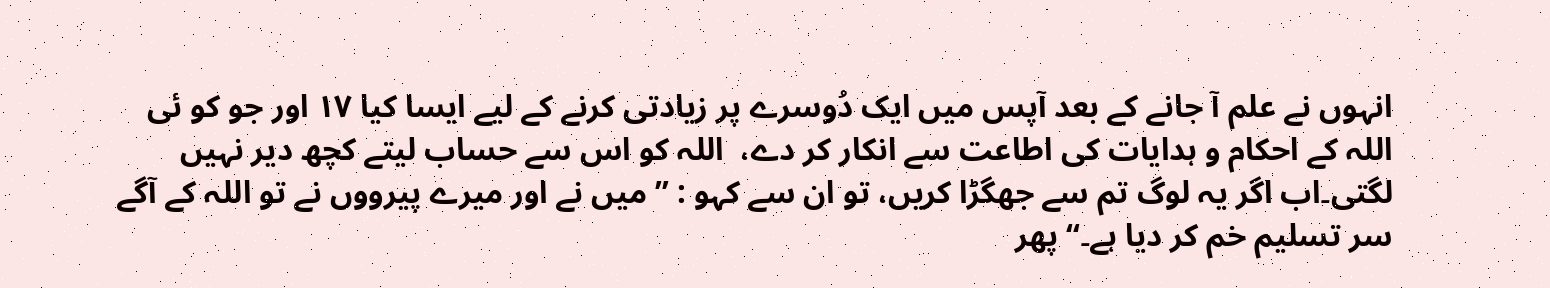انہوں نے علم آ جانے کے بعد آپس میں ایک دُوسرے پر زیادتی کرنے کے لیے ایسا کیا ۱۷ اور جو کو ئی اللہ کے احکام و ہدایات کی اطاعت سے انکار کر دے،  اللہ کو اس سے حساب لیتے کچھ دیر نہیں لگتی۔اب اگر یہ لوگ تم سے جھگڑا کریں، تو ان سے کہو : ’’ میں نے اور میرے پیرووں نے تو اللہ کے آگے سر تسلیم خم کر دیا ہے۔‘‘ پھر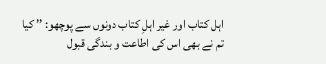اہل کتاب اور غیر اہلِ کتاب دونوں سے پوچھو: ’’ کیا تم نے بھی اس کی اطاعت و بندگی قبول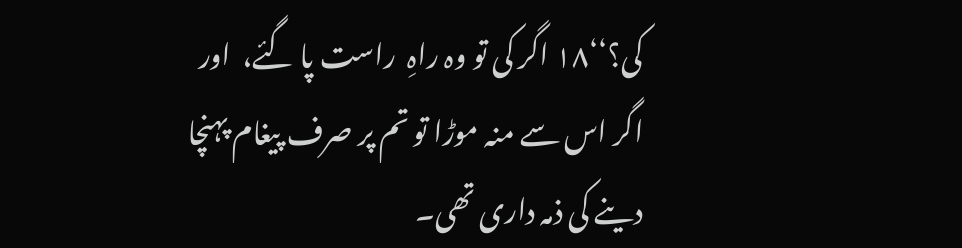کی؟‘‘۱۸ اگر کی تو وہ راہِ  راست پا گئے،  اور اگر اس سے منہ موڑا تو تم پر صرف پیغام پہنچا دینے کی ذمہ داری تھی۔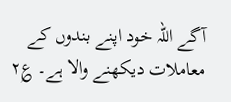آگے اللہ خود اپنے بندوں کے معاملات دیکھنے والا ہے۔ ؏۲